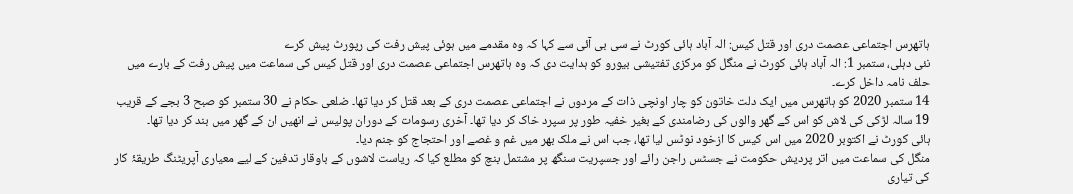ہاتھرس اجتماعی عصمت دری اور قتل کیس: الہ آباد ہائی کورٹ نے سی بی آئی سے کہا کہ وہ مقدمے میں ہوئی پیش رفت کی رپورٹ پیش کرے
نئی دہلی، ستمبر 1: الہ آباد ہائی کورٹ نے منگل کو مرکزی تفتیشی بیورو کو ہدایت دی کہ وہ ہاتھرس اجتماعی عصمت دری اور قتل کیس کی سماعت میں پیش رفت کے بارے میں حلف نامہ داخل کرے۔
14 ستمبر 2020 کو ہاتھرس میں ایک دلت خاتون کو چار اونچی ذات کے مردوں نے اجتماعی عصمت دری کے بعد قتل کر دیا تھا۔ ضلعی حکام نے 30 ستمبر کو صبح 3 بجے کے قریب 19 سالہ لڑکی کی لاش کو اس کے گھر والوں کی رضامندی کے بغیر خفیہ طور پر سپرد خاک کر دیا تھا۔ آخری رسومات کے دوران پولیس نے انھیں ان کے گھر میں بند کر دیا تھا۔
ہائی کورٹ نے اکتوبر 2020 میں اس کیس کا ازخود نوٹس لیا تھا، جب اس نے ملک بھر میں غم و غصے اور احتجاج کو جنم دیا۔
منگل کی سماعت میں اتر پردیش حکومت نے جسٹس راجن رائے اور جسپریت سنگھ پر مشتمل بنچ کو مطلع کیا کہ ریاست لاشوں کے باوقار تدفین کے لیے معیاری آپریٹنگ طریقۂ کار کی تیاری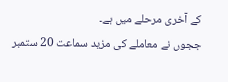کے آخری مرحلے میں ہے۔
ججوں نے معاملے کی مزید سماعت 20 ستمبر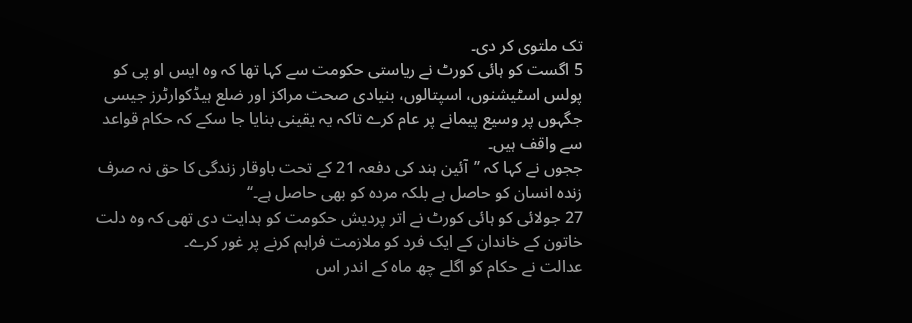تک ملتوی کر دی۔
5 اگست کو ہائی کورٹ نے ریاستی حکومت سے کہا تھا کہ وہ ایس او پی کو پولس اسٹیشنوں، اسپتالوں، بنیادی صحت مراکز اور ضلع ہیڈکوارٹرز جیسی جگہوں پر وسیع پیمانے پر عام کرے تاکہ یہ یقینی بنایا جا سکے کہ حکام قواعد سے واقف ہیں۔
ججوں نے کہا کہ ’’آئین ہند کی دفعہ 21 کے تحت باوقار زندگی کا حق نہ صرف زندہ انسان کو حاصل ہے بلکہ مردہ کو بھی حاصل ہے۔‘‘
27 جولائی کو ہائی کورٹ نے اتر پردیش حکومت کو ہدایت دی تھی کہ وہ دلت خاتون کے خاندان کے ایک فرد کو ملازمت فراہم کرنے پر غور کرے۔
عدالت نے حکام کو اگلے چھ ماہ کے اندر اس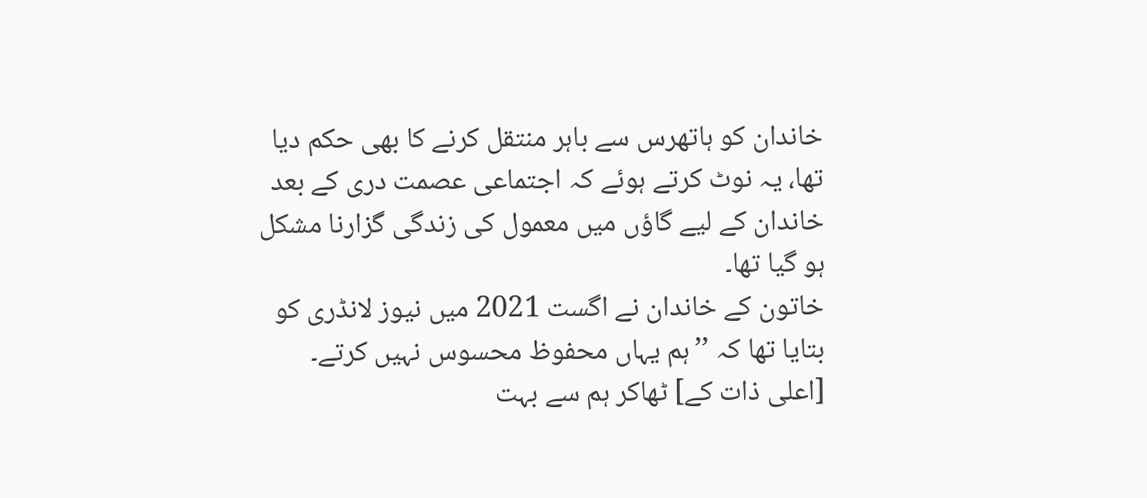خاندان کو ہاتھرس سے باہر منتقل کرنے کا بھی حکم دیا تھا، یہ نوٹ کرتے ہوئے کہ اجتماعی عصمت دری کے بعد خاندان کے لیے گاؤں میں معمول کی زندگی گزارنا مشکل ہو گیا تھا۔
خاتون کے خاندان نے اگست 2021 میں نیوز لانڈری کو بتایا تھا کہ ’’ہم یہاں محفوظ محسوس نہیں کرتے۔ [اعلی ذات کے] ٹھاکر ہم سے بہت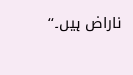ناراض ہیں۔‘‘